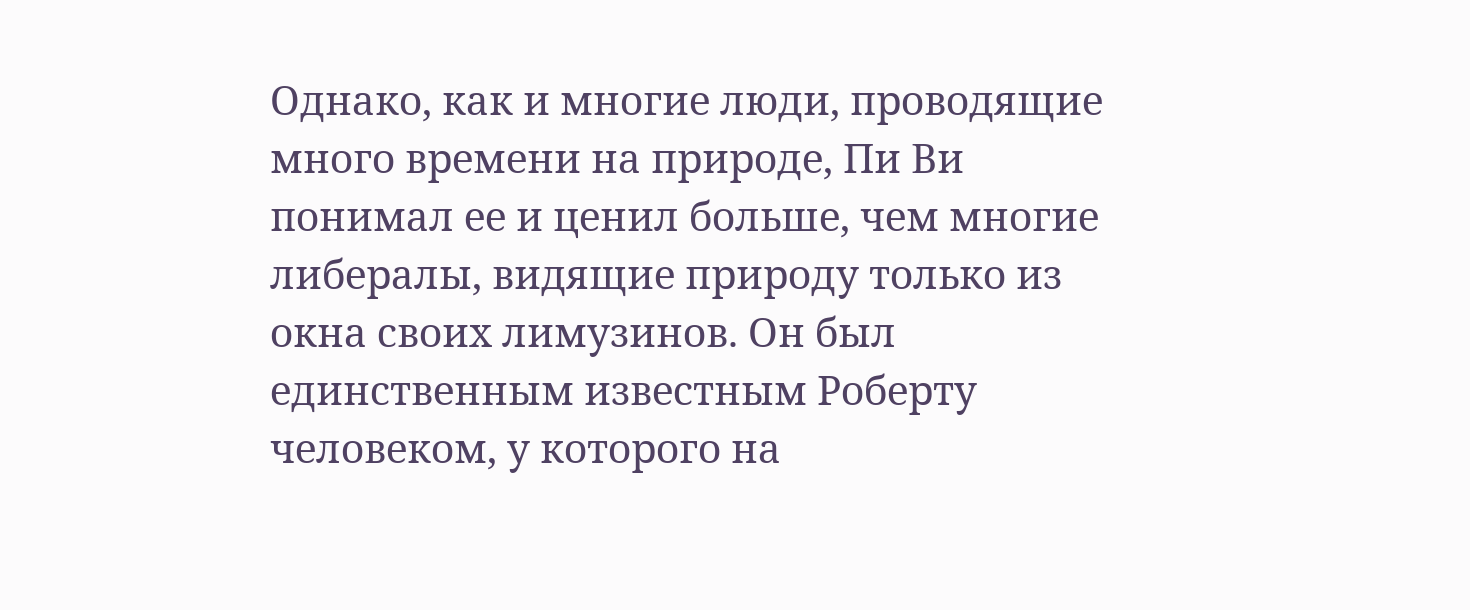Однако, как и многие люди, проводящие много времени на природе, Пи Ви понимал ее и ценил больше, чем многие либералы, видящие природу только из окна своих лимузинов. Он был единственным известным Роберту человеком, у которого на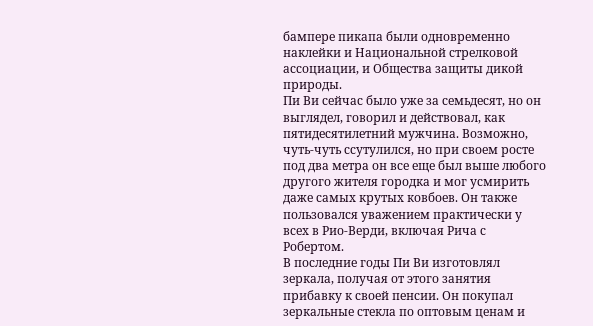бампере пикапа были одновременно наклейки и Национальной стрелковой ассоциации, и Общества защиты дикой природы.
Пи Ви сейчас было уже за семьдесят, но он выглядел, говорил и действовал, как пятидесятилетний мужчина. Возможно, чуть-чуть ссутулился, но при своем росте под два метра он все еще был выше любого другого жителя городка и мог усмирить даже самых крутых ковбоев. Он также пользовался уважением практически у всех в Рио-Верди, включая Рича с Робертом.
В последние годы Пи Ви изготовлял зеркала, получая от этого занятия прибавку к своей пенсии. Он покупал зеркальные стекла по оптовым ценам и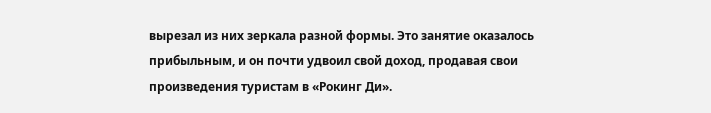вырезал из них зеркала разной формы. Это занятие оказалось прибыльным, и он почти удвоил свой доход, продавая свои произведения туристам в «Рокинг Ди».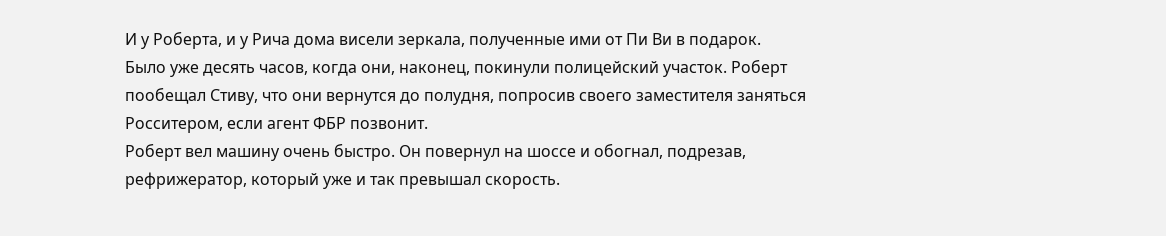И у Роберта, и у Рича дома висели зеркала, полученные ими от Пи Ви в подарок.
Было уже десять часов, когда они, наконец, покинули полицейский участок. Роберт пообещал Стиву, что они вернутся до полудня, попросив своего заместителя заняться Росситером, если агент ФБР позвонит.
Роберт вел машину очень быстро. Он повернул на шоссе и обогнал, подрезав, рефрижератор, который уже и так превышал скорость.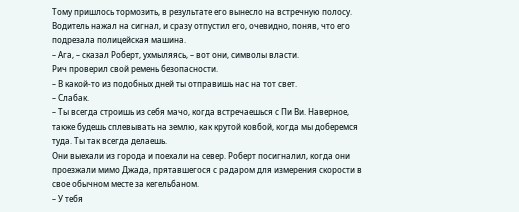Тому пришлось тормозить, в результате его вынесло на встречную полосу. Водитель нажал на сигнал, и сразу отпустил его, очевидно, поняв, что его подрезала полицейская машина.
– Ага, – сказал Роберт, ухмыляясь, – вот они, символы власти.
Рич проверил свой ремень безопасности.
– В какой-то из подобных дней ты отправишь нас на тот свет.
– Слабак.
– Ты всегда строишь из себя мачо, когда встречаешься с Пи Ви. Наверное, также будешь сплевывать на землю, как крутой ковбой, когда мы доберемся туда. Ты так всегда делаешь.
Они выехали из города и поехали на север. Роберт посигналил, когда они проезжали мимо Джада, прятавшегося с радаром для измерения скорости в свое обычном месте за кегельбаном.
– У тебя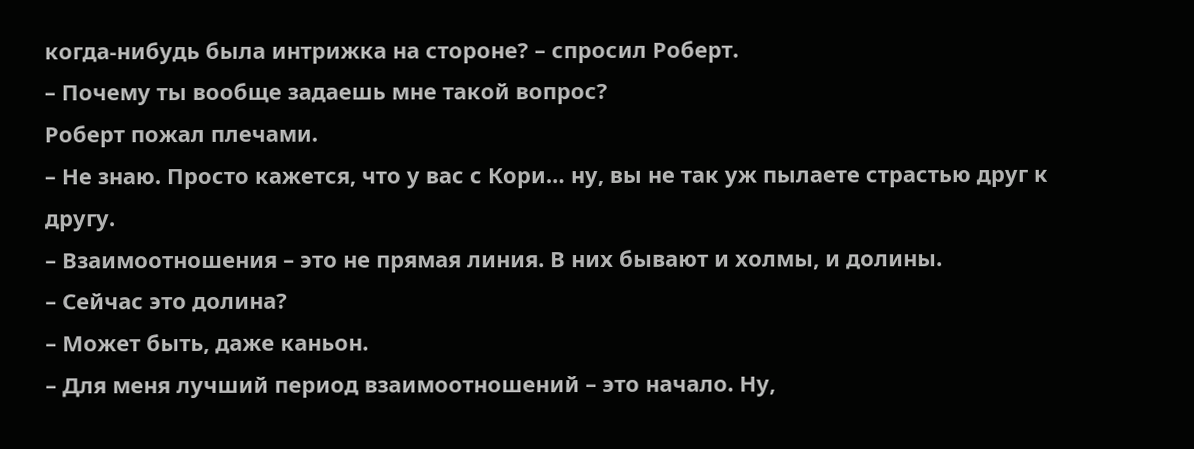когда-нибудь была интрижка на стороне? – спросил Роберт.
– Почему ты вообще задаешь мне такой вопрос?
Роберт пожал плечами.
– Не знаю. Просто кажется, что у вас с Кори… ну, вы не так уж пылаете страстью друг к другу.
– Взаимоотношения – это не прямая линия. В них бывают и холмы, и долины.
– Сейчас это долина?
– Может быть, даже каньон.
– Для меня лучший период взаимоотношений – это начало. Ну,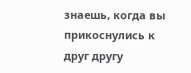знаешь, когда вы прикоснулись к друг другу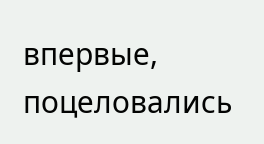впервые, поцеловались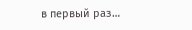в первый раз…